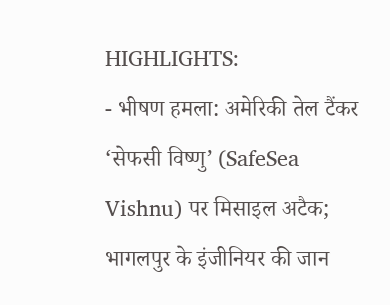HIGHLIGHTS:
- भीषण हमला: अमेरिकी तेल टैंकर ‘सेफसी विष्णु’ (SafeSea Vishnu) पर मिसाइल अटैक; भागलपुर के इंजीनियर की जान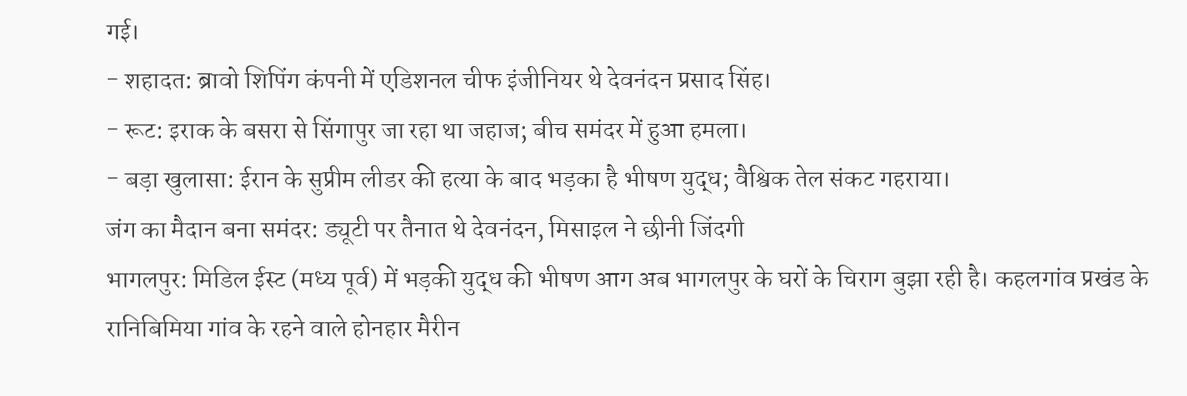गई।
- शहादत: ब्रावो शिपिंग कंपनी में एडिशनल चीफ इंजीनियर थे देवनंदन प्रसाद सिंह।
- रूट: इराक के बसरा से सिंगापुर जा रहा था जहाज; बीच समंदर में हुआ हमला।
- बड़ा खुलासा: ईरान के सुप्रीम लीडर की हत्या के बाद भड़का है भीषण युद्ध; वैश्विक तेल संकट गहराया।
जंग का मैदान बना समंदर: ड्यूटी पर तैनात थे देवनंदन, मिसाइल ने छीनी जिंदगी
भागलपुर: मिडिल ईस्ट (मध्य पूर्व) में भड़की युद्ध की भीषण आग अब भागलपुर के घरों के चिराग बुझा रही है। कहलगांव प्रखंड के रानिबिमिया गांव के रहने वाले होनहार मैरीन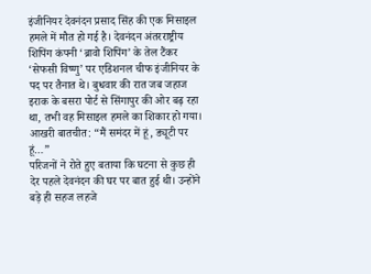इंजीनियर देवनंदन प्रसाद सिंह की एक मिसाइल हमले में मौत हो गई है। देवनंदन अंतरराष्ट्रीय शिपिंग कंपनी ‘ब्रावो शिपिंग’ के तेल टैंकर ‘सेफसी विष्णु’ पर एडिशनल चीफ इंजीनियर के पद पर तैनात थे। बुधवार की रात जब जहाज इराक के बसरा पोर्ट से सिंगापुर की ओर बढ़ रहा था, तभी वह मिसाइल हमले का शिकार हो गया।
आखरी बातचीत: “मैं समंदर में हूं, ड्यूटी पर हूं…”
परिजनों ने रोते हुए बताया कि घटना से कुछ ही देर पहले देवनंदन की घर पर बात हुई थी। उन्होंने बड़े ही सहज लहजे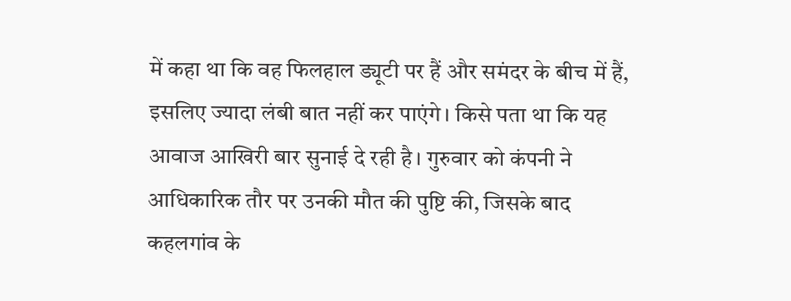में कहा था कि वह फिलहाल ड्यूटी पर हैं और समंदर के बीच में हैं, इसलिए ज्यादा लंबी बात नहीं कर पाएंगे। किसे पता था कि यह आवाज आखिरी बार सुनाई दे रही है। गुरुवार को कंपनी ने आधिकारिक तौर पर उनकी मौत की पुष्टि की, जिसके बाद कहलगांव के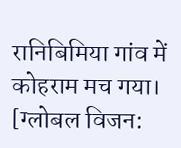रानिबिमिया गांव में कोहराम मच गया।
[ग्लोबल विजन: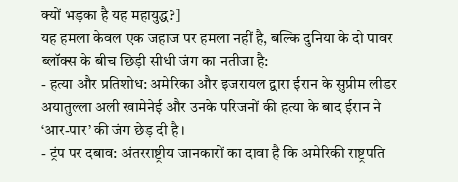क्यों भड़का है यह महायुद्ध?]
यह हमला केवल एक जहाज पर हमला नहीं है, बल्कि दुनिया के दो पावर ब्लॉक्स के बीच छिड़ी सीधी जंग का नतीजा है:
- हत्या और प्रतिशोध: अमेरिका और इजरायल द्वारा ईरान के सुप्रीम लीडर अयातुल्ला अली खामेनेई और उनके परिजनों की हत्या के बाद ईरान ने ‘आर-पार’ की जंग छेड़ दी है।
- ट्रंप पर दबाव: अंतरराष्ट्रीय जानकारों का दावा है कि अमेरिकी राष्ट्रपति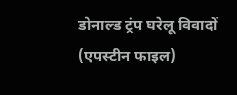डोनाल्ड ट्रंप घरेलू विवादों (एपस्टीन फाइल)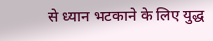से ध्यान भटकाने के लिए युद्ध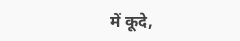में कूदे,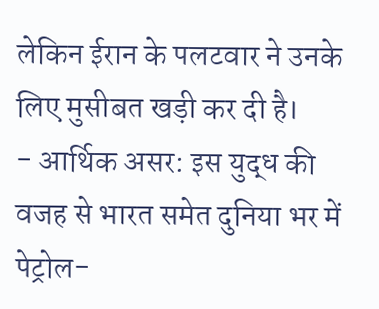लेकिन ईरान के पलटवार ने उनके लिए मुसीबत खड़ी कर दी है।
- आर्थिक असर: इस युद्ध की वजह से भारत समेत दुनिया भर में पेट्रोल-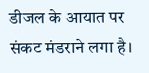डीजल के आयात पर संकट मंडराने लगा है।